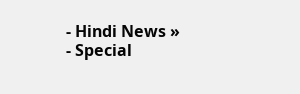- Hindi News »
- Special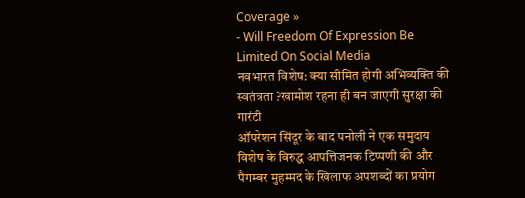Coverage »
- Will Freedom Of Expression Be Limited On Social Media
नवभारत विशेष: क्या सीमित होगी अभिव्यक्ति की स्वतंत्रता ?खामोश रहना ही बन जाएगी सुरक्षा की गारंटी
ऑपरेशन सिंदूर के बाद पनोली ने एक समुदाय विशेष के विरुद्ध आपत्तिजनक टिप्पणी की और पैगम्बर मुहम्मद के खिलाफ अपशब्दों का प्रयोग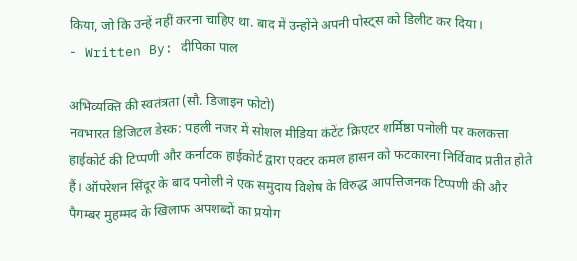किया, जो कि उन्हें नहीं करना चाहिए था. बाद में उन्होंने अपनी पोस्ट्स को डिलीट कर दिया।
- Written By: दीपिका पाल

अभिव्यक्ति की स्वतंत्रता (सौ. डिजाइन फोटो)
नवभारत डिजिटल डेस्क: पहली नजर में सोशल मीडिया कंटेंट क्रिएटर शर्मिष्ठा पनोली पर कलकत्ता हाईकोर्ट की टिप्पणी और कर्नाटक हाईकोर्ट द्वारा एक्टर कमल हासन को फटकारना निर्विवाद प्रतीत होते हैं। ऑपरेशन सिंदूर के बाद पनोली ने एक समुदाय विशेष के विरुद्ध आपत्तिजनक टिप्पणी की और पैगम्बर मुहम्मद के खिलाफ अपशब्दों का प्रयोग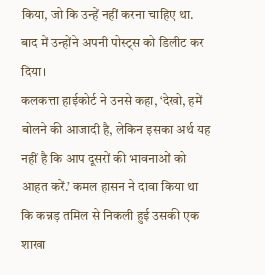किया, जो कि उन्हें नहीं करना चाहिए था. बाद में उन्होंने अपनी पोस्ट्स को डिलीट कर दिया।
कलकत्ता हाईकोर्ट ने उनसे कहा, ‘देखो, हमें बोलने की आजादी है, लेकिन इसका अर्थ यह नहीं है कि आप दूसरों की भावनाओं को आहत करें.’ कमल हासन ने दावा किया था कि कन्नड़ तमिल से निकली हुई उसकी एक शाखा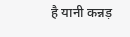है यानी कन्नड़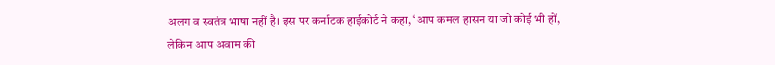अलग व स्वतंत्र भाषा नहीं है। इस पर कर्नाटक हाईकोर्ट ने कहा, ‘आप कमल हासन या जो कोई भी हों, लेकिन आप अवाम की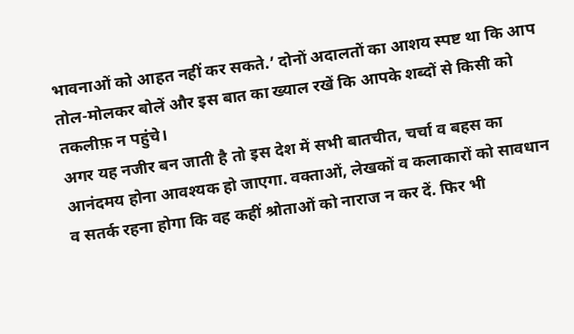भावनाओं को आहत नहीं कर सकते.’ दोनों अदालतों का आशय स्पष्ट था कि आप तोल-मोलकर बोलें और इस बात का ख्याल रखें कि आपके शब्दों से किसी को तकलीफ़ न पहुंचे।
अगर यह नजीर बन जाती है तो इस देश में सभी बातचीत, चर्चा व बहस का आनंदमय होना आवश्यक हो जाएगा. वक्ताओं, लेखकों व कलाकारों को सावधान व सतर्क रहना होगा कि वह कहीं श्रोताओं को नाराज न कर दें. फिर भी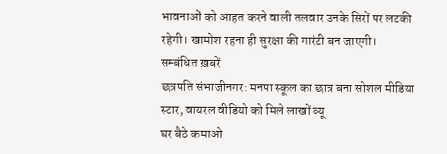भावनाओं को आहत करने वाली तलवार उनके सिरों पर लटकी रहेगी। खामोश रहना ही सुरक्षा की गारंटी बन जाएगी।
सम्बंधित ख़बरें
छत्रपति संभाजीनगर: मनपा स्कूल का छात्र बना सोशल मीडिया स्टार, वायरल वीडियो को मिले लाखों व्यू
घर बैठे कमाओ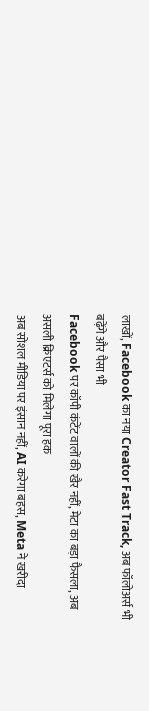लाखों, Facebook का नया Creator Fast Track, अब फॉलोअर्स भी बढ़ेंगे और पैसा भी
Facebook पर कॉपी कंटेंट वालों की खैर नहीं, मेटा का बड़ा फैसला, अब असली क्रिएटर्स को मिलेगा पूरा हक
अब सोशल मीडिया पर इंसान नहीं, AI करेगा बहस, Meta ने खरीदा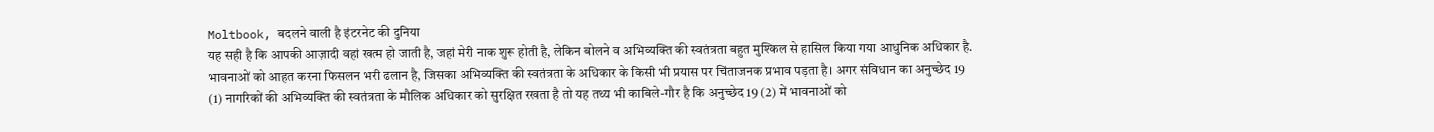Moltbook, बदलने वाली है इंटरनेट की दुनिया
यह सही है कि आपकी आज़ादी वहां खत्म हो जाती है, जहां मेरी नाक शुरू होती है, लेकिन बोलने व अभिव्यक्ति की स्वतंत्रता बहुत मुश्किल से हासिल किया गया आधुनिक अधिकार है. भावनाओं को आहत करना फिसलन भरी ढलान है, जिसका अभिव्यक्ति की स्वतंत्रता के अधिकार के किसी भी प्रयास पर चिंताजनक प्रभाव पड़ता है। अगर संविधान का अनुच्छेद 19 (1) नागरिकों की अभिव्यक्ति की स्वतंत्रता के मौलिक अधिकार को सुरक्षित रखता है तो यह तथ्य भी काबिले-गौर है कि अनुच्छेद 19 (2) में भावनाओं को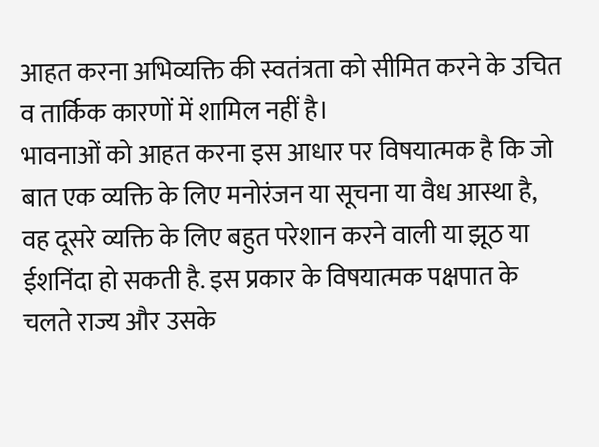आहत करना अभिव्यक्ति की स्वतंत्रता को सीमित करने के उचित व तार्किक कारणों में शामिल नहीं है।
भावनाओं को आहत करना इस आधार पर विषयात्मक है कि जो बात एक व्यक्ति के लिए मनोरंजन या सूचना या वैध आस्था है, वह दूसरे व्यक्ति के लिए बहुत परेशान करने वाली या झूठ या ईशनिंदा हो सकती है. इस प्रकार के विषयात्मक पक्षपात के चलते राज्य और उसके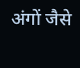अंगों जैसे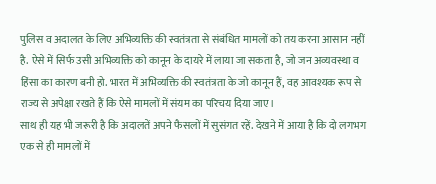पुलिस व अदालत के लिए अभिव्यक्ति की स्वतंत्रता से संबंधित मामलों को तय करना आसान नहीं है. ऐसे में सिर्फ उसी अभिव्यक्ति को कानून के दायरे में लाया जा सकता है, जो जन अव्यवस्था व हिंसा का कारण बनी हो. भारत में अभिव्यक्ति की स्वतंत्रता के जो कानून हैं, वह आवश्यक रूप से राज्य से अपेक्षा रखते हैं कि ऐसे मामलों में संयम का परिचय दिया जाए।
साथ ही यह भी जरूरी है कि अदालतें अपने फैसलों में सुसंगत रहें. देखने में आया है कि दो लगभग एक से ही मामलों में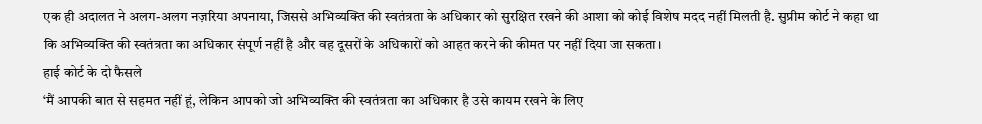एक ही अदालत ने अलग-अलग नज़रिया अपनाया, जिससे अभिव्यक्ति की स्वतंत्रता के अधिकार को सुरक्षित रखने की आशा को कोई विशेष मदद नहीं मिलती है. सुप्रीम कोर्ट ने कहा था कि अभिव्यक्ति की स्वतंत्रता का अधिकार संपूर्ण नहीं है और वह दूसरों के अधिकारों को आहत करने की कीमत पर नहीं दिया जा सकता।
हाई कोर्ट के दो फैसले
‘मैं आपकी बात से सहमत नहीं हूं, लेकिन आपको जो अभिव्यक्ति की स्वतंत्रता का अधिकार है उसे कायम रखने के लिए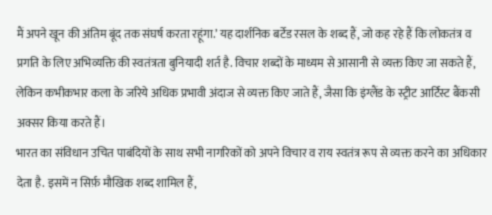मैं अपने खून की अंतिम बूंद तक संघर्ष करता रहूंगा.’ यह दार्शनिक बर्टेड रसल के शब्द हैं, जो कह रहे हैं कि लोकतंत्र व प्रगति के लिए अभिव्यक्ति की स्वतंत्रता बुनियादी शर्त है. विचार शब्दों के माध्यम से आसानी से व्यक्त किए जा सकते हैं, लेकिन कभीकभार कला के जरिये अधिक प्रभावी अंदाज से व्यक्त किए जाते हैं, जैसा कि इंग्लैंड के स्ट्रीट आर्टिस्ट बैंकसी अक्सर किया करते हैं।
भारत का संविधान उचित पाबंदियों के साथ सभी नागरिकों को अपने विचार व राय स्वतंत्र रूप से व्यक्त करने का अधिकार देता है. इसमें न सिर्फ़ मौखिक शब्द शामिल हैं,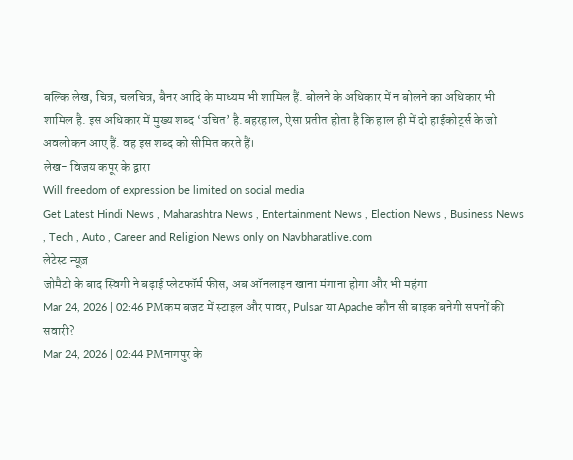बल्कि लेख, चित्र, चलचित्र, बैनर आदि के माध्यम भी शामिल हैं. बोलने के अधिकार में न बोलने का अधिकार भी शामिल है. इस अधिकार में मुख्य शब्द ‘उचित’ है.बहरहाल, ऐसा प्रतीत होता है कि हाल ही में दो हाईकोर्ट्स के जो अवलोकन आए हैं. वह इस शब्द को सीमित करते हैं।
लेख- विजय कपूर के द्वारा
Will freedom of expression be limited on social media
Get Latest Hindi News , Maharashtra News , Entertainment News , Election News , Business News , Tech , Auto , Career and Religion News only on Navbharatlive.com
लेटेस्ट न्यूज़
जोमैटो के बाद स्विगी ने बढ़ाई प्लेटफॉर्म फीस, अब ऑनलाइन खाना मंगाना होगा और भी महंगा
Mar 24, 2026 | 02:46 PMकम बजट में स्टाइल और पावर, Pulsar या Apache कौन सी बाइक बनेगी सपनों की सवारी?
Mar 24, 2026 | 02:44 PMनागपुर के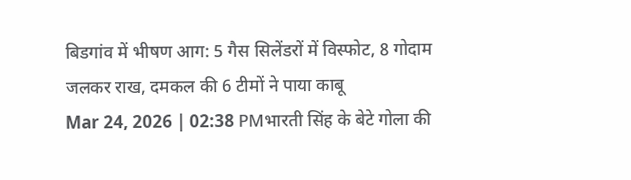बिडगांव में भीषण आग: 5 गैस सिलेंडरों में विस्फोट, 8 गोदाम जलकर राख, दमकल की 6 टीमों ने पाया काबू
Mar 24, 2026 | 02:38 PMभारती सिंह के बेटे गोला की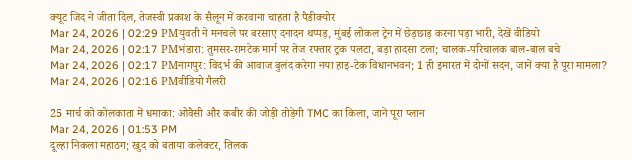क्यूट जिद ने जीता दिल, तेजस्वी प्रकाश के सैलून में करवाना चाहता है पैडीक्योर
Mar 24, 2026 | 02:29 PMयुवती ने मनचले पर बरसाए दनादन थप्पड़, मुंबई लोकल ट्रेन में छेड़छाड़ करना पड़ा भारी, देखें वीडियो
Mar 24, 2026 | 02:17 PMभंडारा: तुमसर-रामटेक मार्ग पर तेज रफ्तार ट्रक पलटा, बड़ा हादसा टला; चालक-परिचालक बाल-बाल बचे
Mar 24, 2026 | 02:17 PMनागपुर: विदर्भ की आवाज बुलंद करेगा नया हाइ-टेक विधानभवन; 1 ही इमारत में दोनों सदन, जानें क्या है पूरा मामला?
Mar 24, 2026 | 02:16 PMवीडियो गैलरी

25 मार्च को कोलकाता में धमाका: ओवैसी और कबीर की जोड़ी तोड़ेगी TMC का किला, जानें पूरा प्लान
Mar 24, 2026 | 01:53 PM
दूल्हा निकला महाठग; खुद को बताया कलेक्टर, तिलक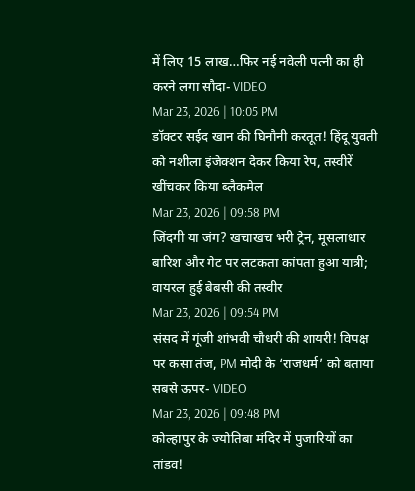में लिए 15 लाख…फिर नई नवेली पत्नी का ही करने लगा सौदा- VIDEO
Mar 23, 2026 | 10:05 PM
डॉक्टर सईद खान की घिनौनी करतूत! हिंदू युवती को नशीला इंजेक्शन देकर किया रेप, तस्वीरें खींचकर किया ब्लैकमेल
Mar 23, 2026 | 09:58 PM
जिंदगी या जंग? खचाखच भरी ट्रेन, मूसलाधार बारिश और गेट पर लटकता कांपता हुआ यात्री; वायरल हुई बेबसी की तस्वीर
Mar 23, 2026 | 09:54 PM
संसद में गूंजी शांभवी चौधरी की शायरी! विपक्ष पर कसा तंज, PM मोदी के ‘राजधर्म’ को बताया सबसे ऊपर- VIDEO
Mar 23, 2026 | 09:48 PM
कोल्हापुर के ज्योतिबा मंदिर में पुजारियों का तांडव!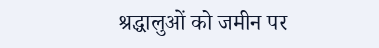श्रद्धालुओं को जमीन पर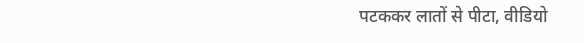पटककर लातों से पीटा, वीडियो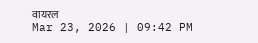वायरल
Mar 23, 2026 | 09:42 PM